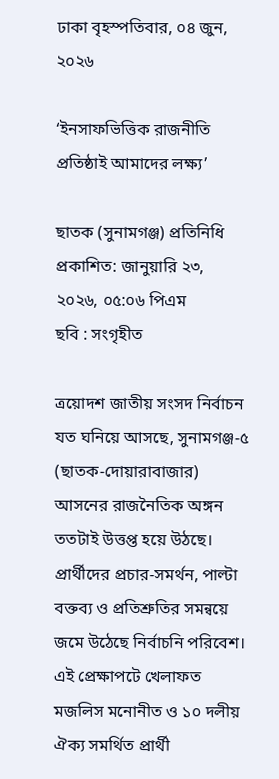ঢাকা বৃহস্পতিবার, ০৪ জুন, ২০২৬

‘ইনসাফভিত্তিক রাজনীতি প্রতিষ্ঠাই আমাদের লক্ষ্য’

ছাতক (সুনামগঞ্জ) প্রতিনিধি
প্রকাশিত: জানুয়ারি ২৩, ২০২৬, ০৫:০৬ পিএম
ছবি : সংগৃহীত

ত্রয়োদশ জাতীয় সংসদ নির্বাচন যত ঘনিয়ে আসছে, সুনামগঞ্জ-৫ (ছাতক-দোয়ারাবাজার) আসনের রাজনৈতিক অঙ্গন ততটাই উত্তপ্ত হয়ে উঠছে। প্রার্থীদের প্রচার-সমর্থন, পাল্টা বক্তব্য ও প্রতিশ্রুতির সমন্বয়ে জমে উঠেছে নির্বাচনি পরিবেশ। এই প্রেক্ষাপটে খেলাফত মজলিস মনোনীত ও ১০ দলীয় ঐক্য সমর্থিত প্রার্থী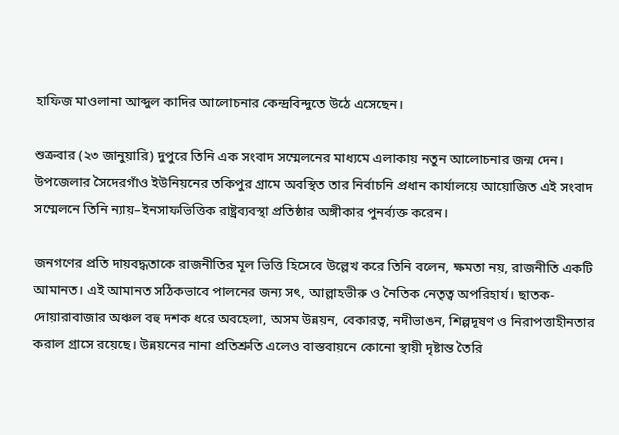হাফিজ মাওলানা আব্দুল কাদির আলোচনার কেন্দ্রবিন্দুতে উঠে এসেছেন।

শুক্রবার (২৩ জানুয়ারি) দুপুরে তিনি এক সংবাদ সম্মেলনের মাধ্যমে এলাকায় নতুন আলোচনার জন্ম দেন। উপজেলার সৈদেরগাঁও ইউনিয়নের তকিপুর গ্রামে অবস্থিত তার নির্বাচনি প্রধান কার্যালয়ে আয়োজিত এই সংবাদ সম্মেলনে তিনি ন্যায়–ইনসাফভিত্তিক রাষ্ট্রব্যবস্থা প্রতিষ্ঠার অঙ্গীকার পুনর্ব্যক্ত করেন।

জনগণের প্রতি দায়বদ্ধতাকে রাজনীতির মূল ভিত্তি হিসেবে উল্লেখ করে তিনি বলেন, ক্ষমতা নয়, রাজনীতি একটি আমানত। এই আমানত সঠিকভাবে পালনের জন্য সৎ, আল্লাহভীরু ও নৈতিক নেতৃত্ব অপরিহার্য। ছাতক-দোয়ারাবাজার অঞ্চল বহু দশক ধরে অবহেলা, অসম উন্নয়ন, বেকারত্ব, নদীভাঙন, শিল্পদূষণ ও নিরাপত্তাহীনতার করাল গ্রাসে রয়েছে। উন্নয়নের নানা প্রতিশ্রুতি এলেও বাস্তবায়নে কোনো স্থায়ী দৃষ্টান্ত তৈরি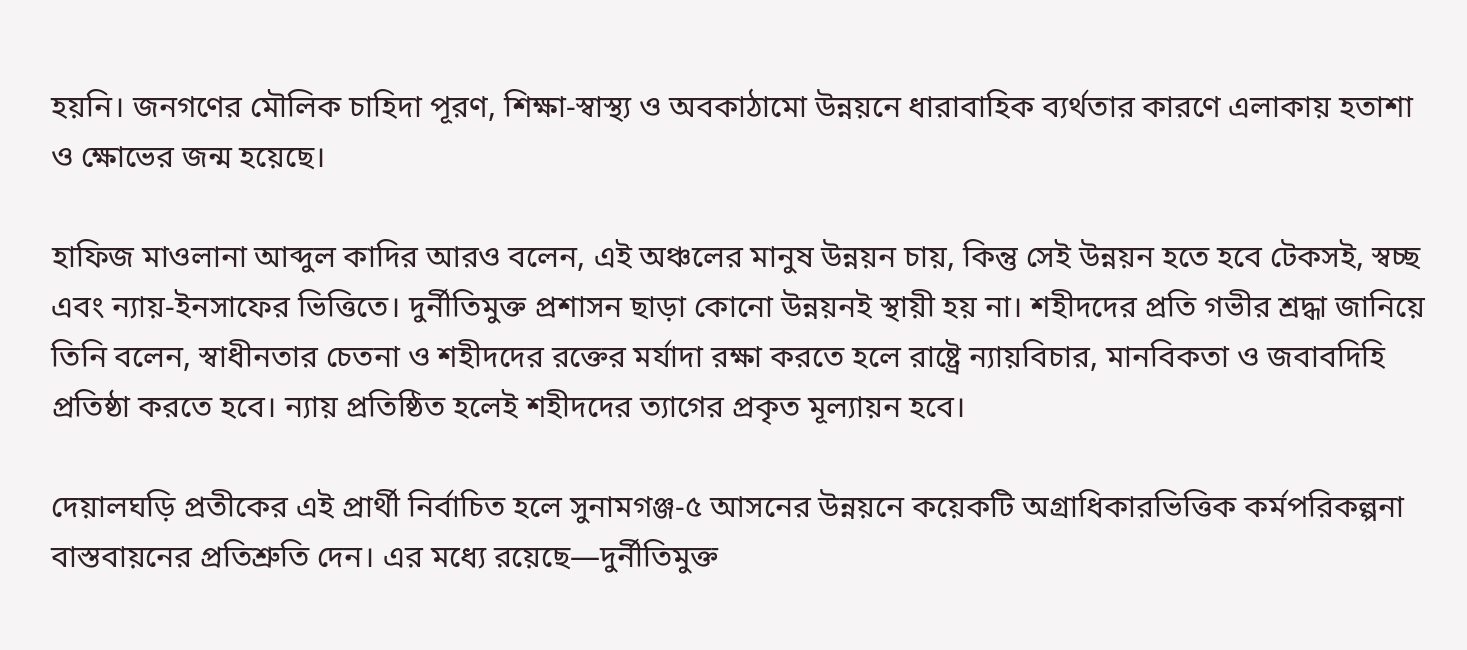হয়নি। জনগণের মৌলিক চাহিদা পূরণ, শিক্ষা-স্বাস্থ্য ও অবকাঠামো উন্নয়নে ধারাবাহিক ব্যর্থতার কারণে এলাকায় হতাশা ও ক্ষোভের জন্ম হয়েছে।

হাফিজ মাওলানা আব্দুল কাদির আরও বলেন, এই অঞ্চলের মানুষ উন্নয়ন চায়, কিন্তু সেই উন্নয়ন হতে হবে টেকসই, স্বচ্ছ এবং ন্যায়-ইনসাফের ভিত্তিতে। দুর্নীতিমুক্ত প্রশাসন ছাড়া কোনো উন্নয়নই স্থায়ী হয় না। শহীদদের প্রতি গভীর শ্রদ্ধা জানিয়ে তিনি বলেন, স্বাধীনতার চেতনা ও শহীদদের রক্তের মর্যাদা রক্ষা করতে হলে রাষ্ট্রে ন্যায়বিচার, মানবিকতা ও জবাবদিহি প্রতিষ্ঠা করতে হবে। ন্যায় প্রতিষ্ঠিত হলেই শহীদদের ত্যাগের প্রকৃত মূল্যায়ন হবে।

দেয়ালঘড়ি প্রতীকের এই প্রার্থী নির্বাচিত হলে সুনামগঞ্জ-৫ আসনের উন্নয়নে কয়েকটি অগ্রাধিকারভিত্তিক কর্মপরিকল্পনা বাস্তবায়নের প্রতিশ্রুতি দেন। এর মধ্যে রয়েছে—দুর্নীতিমুক্ত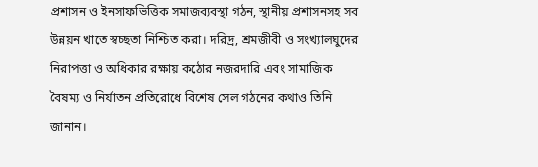প্রশাসন ও ইনসাফভিত্তিক সমাজব্যবস্থা গঠন, স্থানীয় প্রশাসনসহ সব উন্নয়ন খাতে স্বচ্ছতা নিশ্চিত করা। দরিদ্র, শ্রমজীবী ও সংখ্যালঘুদের নিরাপত্তা ও অধিকার রক্ষায় কঠোর নজরদারি এবং সামাজিক বৈষম্য ও নির্যাতন প্রতিরোধে বিশেষ সেল গঠনের কথাও তিনি জানান।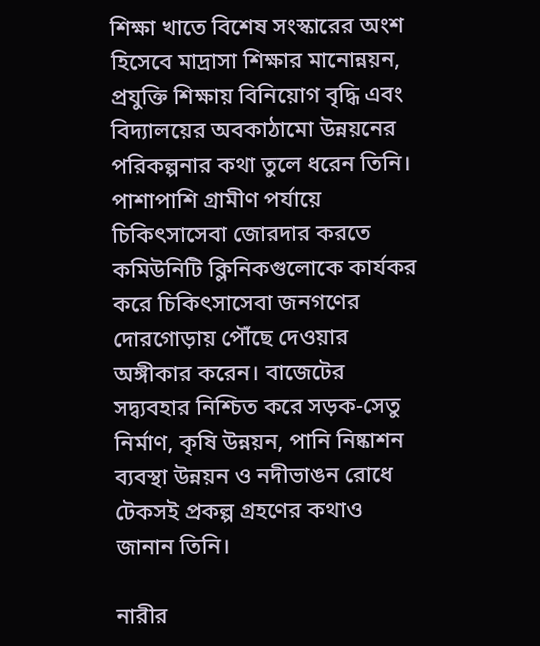শিক্ষা খাতে বিশেষ সংস্কারের অংশ হিসেবে মাদ্রাসা শিক্ষার মানোন্নয়ন, প্রযুক্তি শিক্ষায় বিনিয়োগ বৃদ্ধি এবং বিদ্যালয়ের অবকাঠামো উন্নয়নের পরিকল্পনার কথা তুলে ধরেন তিনি। পাশাপাশি গ্রামীণ পর্যায়ে চিকিৎসাসেবা জোরদার করতে কমিউনিটি ক্লিনিকগুলোকে কার্যকর করে চিকিৎসাসেবা জনগণের দোরগোড়ায় পৌঁছে দেওয়ার অঙ্গীকার করেন। বাজেটের সদ্ব্যবহার নিশ্চিত করে সড়ক-সেতু নির্মাণ, কৃষি উন্নয়ন, পানি নিষ্কাশন ব্যবস্থা উন্নয়ন ও নদীভাঙন রোধে টেকসই প্রকল্প গ্রহণের কথাও জানান তিনি।

নারীর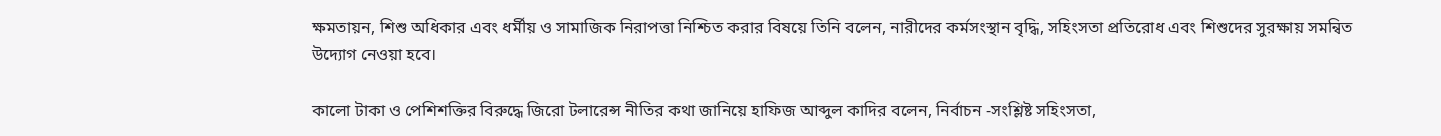ক্ষমতায়ন, শিশু অধিকার এবং ধর্মীয় ও সামাজিক নিরাপত্তা নিশ্চিত করার বিষয়ে তিনি বলেন, নারীদের কর্মসংস্থান বৃদ্ধি, সহিংসতা প্রতিরোধ এবং শিশুদের সুরক্ষায় সমন্বিত উদ্যোগ নেওয়া হবে।

কালো টাকা ও পেশিশক্তির বিরুদ্ধে জিরো টলারেন্স নীতির কথা জানিয়ে হাফিজ আব্দুল কাদির বলেন, নির্বাচন -সংশ্লিষ্ট সহিংসতা,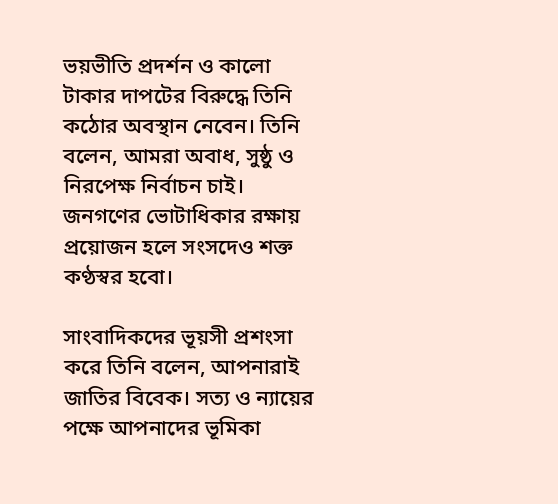ভয়ভীতি প্রদর্শন ও কালো টাকার দাপটের বিরুদ্ধে তিনি কঠোর অবস্থান নেবেন। তিনি বলেন, আমরা অবাধ, সুষ্ঠু ও নিরপেক্ষ নির্বাচন চাই। জনগণের ভোটাধিকার রক্ষায় প্রয়োজন হলে সংসদেও শক্ত কণ্ঠস্বর হবো।

সাংবাদিকদের ভূয়সী প্রশংসা করে তিনি বলেন, আপনারাই জাতির বিবেক। সত্য ও ন্যায়ের পক্ষে আপনাদের ভূমিকা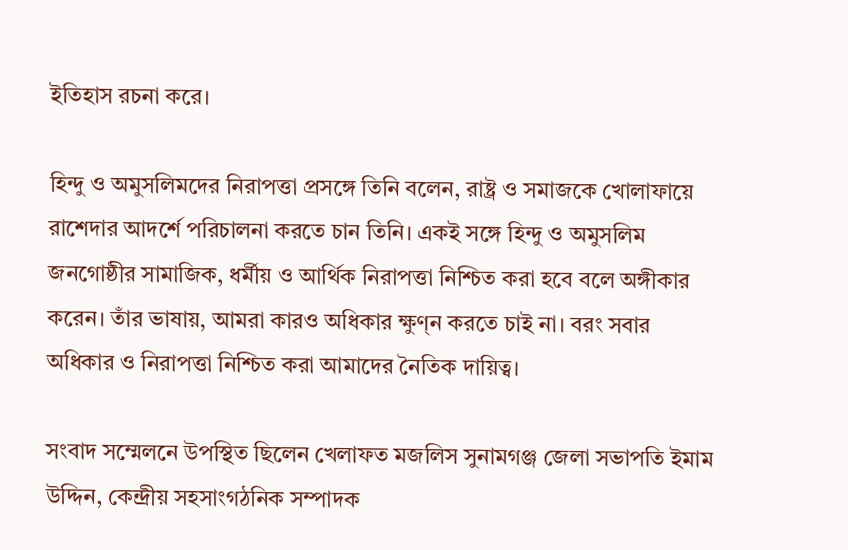ইতিহাস রচনা করে।

হিন্দু ও অমুসলিমদের নিরাপত্তা প্রসঙ্গে তিনি বলেন, রাষ্ট্র ও সমাজকে খোলাফায়ে রাশেদার আদর্শে পরিচালনা করতে চান তিনি। একই সঙ্গে হিন্দু ও অমুসলিম জনগোষ্ঠীর সামাজিক, ধর্মীয় ও আর্থিক নিরাপত্তা নিশ্চিত করা হবে বলে অঙ্গীকার করেন। তাঁর ভাষায়, আমরা কারও অধিকার ক্ষুণ্ন করতে চাই না। বরং সবার অধিকার ও নিরাপত্তা নিশ্চিত করা আমাদের নৈতিক দায়িত্ব।

সংবাদ সম্মেলনে উপস্থিত ছিলেন খেলাফত মজলিস সুনামগঞ্জ জেলা সভাপতি ইমাম উদ্দিন, কেন্দ্রীয় সহসাংগঠনিক সম্পাদক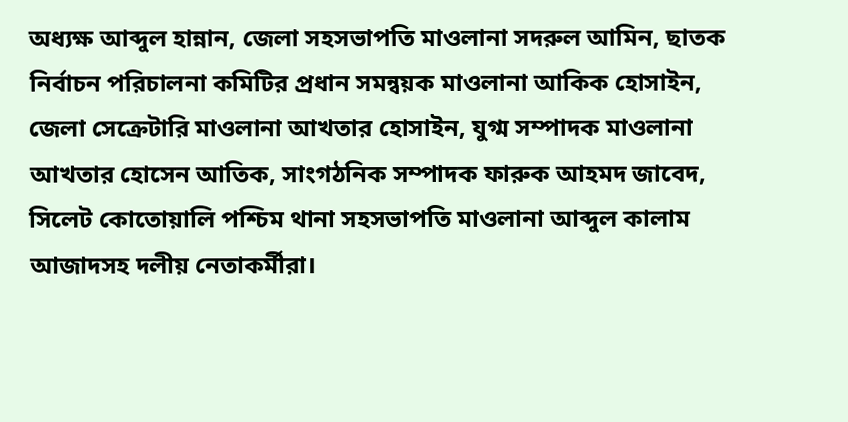অধ্যক্ষ আব্দুল হান্নান, জেলা সহসভাপতি মাওলানা সদরুল আমিন, ছাতক নির্বাচন পরিচালনা কমিটির প্রধান সমন্বয়ক মাওলানা আকিক হোসাইন, জেলা সেক্রেটারি মাওলানা আখতার হোসাইন, যুগ্ম সম্পাদক মাওলানা আখতার হোসেন আতিক, সাংগঠনিক সম্পাদক ফারুক আহমদ জাবেদ, সিলেট কোতোয়ালি পশ্চিম থানা সহসভাপতি মাওলানা আব্দুল কালাম আজাদসহ দলীয় নেতাকর্মীরা।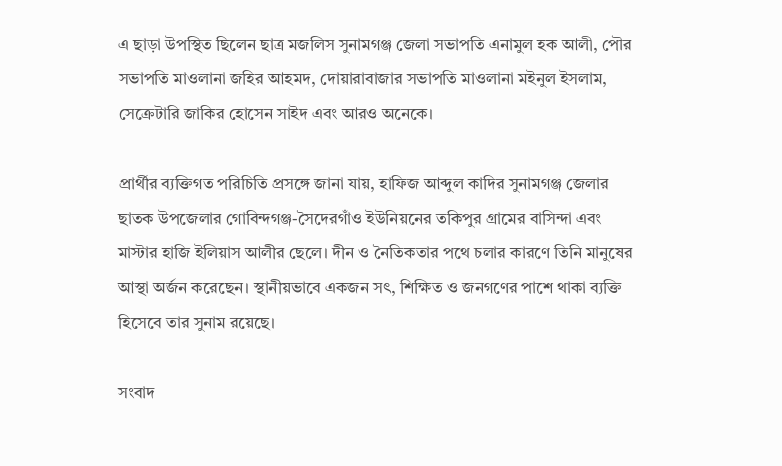এ ছাড়া উপস্থিত ছিলেন ছাত্র মজলিস সুনামগঞ্জ জেলা সভাপতি এনামুল হক আলী, পৌর সভাপতি মাওলানা জহির আহমদ, দোয়ারাবাজার সভাপতি মাওলানা মইনুল ইসলাম, সেক্রেটারি জাকির হোসেন সাইদ এবং আরও অনেকে।

প্রার্থীর ব্যক্তিগত পরিচিতি প্রসঙ্গে জানা যায়, হাফিজ আব্দুল কাদির সুনামগঞ্জ জেলার ছাতক উপজেলার গোবিন্দগঞ্জ-সৈদেরগাঁও ইউনিয়নের তকিপুর গ্রামের বাসিন্দা এবং মাস্টার হাজি ইলিয়াস আলীর ছেলে। দীন ও নৈতিকতার পথে চলার কারণে তিনি মানুষের আস্থা অর্জন করেছেন। স্থানীয়ভাবে একজন সৎ, শিক্ষিত ও জনগণের পাশে থাকা ব্যক্তি হিসেবে তার সুনাম রয়েছে।

সংবাদ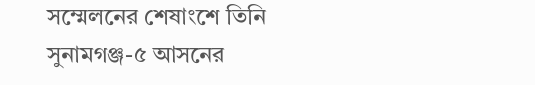সম্মেলনের শেষাংশে তিনি সুনামগঞ্জ-৫ আসনের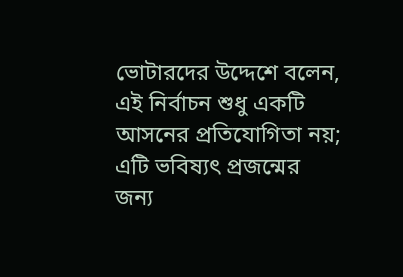ভোটারদের উদ্দেশে বলেন, এই নির্বাচন শুধু একটি আসনের প্রতিযোগিতা নয়; এটি ভবিষ্যৎ প্রজন্মের জন্য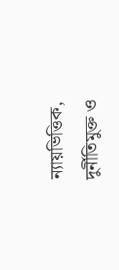ন্যায়ভিত্তিক, দুর্নীতিমুক্ত ও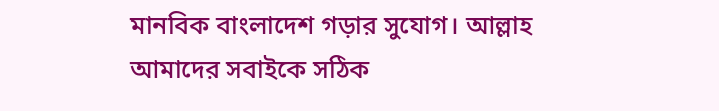মানবিক বাংলাদেশ গড়ার সুযোগ। আল্লাহ আমাদের সবাইকে সঠিক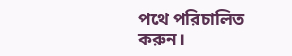পথে পরিচালিত করুন।